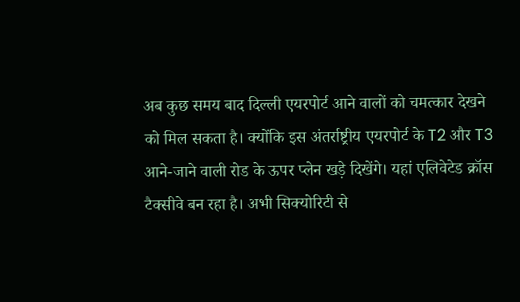अब कुछ समय बाद दिल्ली एयरपोर्ट आने वालों को चमत्कार देखने को मिल सकता है। क्योंकि इस अंतर्राष्ट्रीय एयरपोर्ट के T2 और T3 आने-जाने वाली रोड के ऊपर प्लेन खड़े दिखेंगे। यहां एलिवेटेड क्रॉस टैक्सीवे बन रहा है। अभी सिक्योरिटी से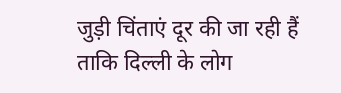जुड़ी चिंताएं दूर की जा रही हैं ताकि दिल्ली के लोग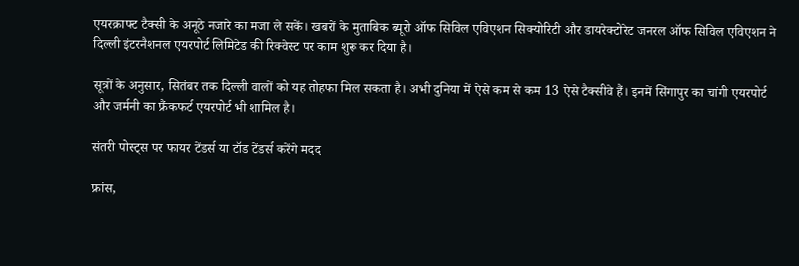एयरक्राफ्ट टैक्सी के अनूठे नजारे का मजा ले सकें। खबरों के मुताबिक ब्यूरो ऑफ सिविल एविएशन सिक्योरिटी और डायरेक्टोरेट जनरल ऑफ सिविल एविएशन ने दिल्ली इंटरनैशनल एयरपोर्ट लिमिटेड की रिक्वेस्ट पर काम शुरू कर दिया है।

सूत्रों के अनुसार, सितंबर तक दिल्ली वालों को यह तोहफा मिल सकता है। अभी दुनिया में ऐसे कम से कम 13 ऐसे टैक्सीवे हैं। इनमें सिंगापुर का चांगी एयरपोर्ट और जर्मनी का फ्रैंकफर्ट एयरपोर्ट भी शामिल है।

संतरी पोस्ट्स पर फायर टेंडर्स या टॉड टेंडर्स करेंगे मदद

फ्रांस,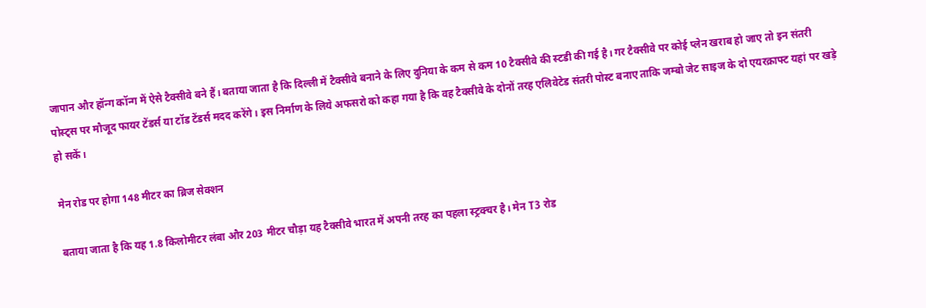जापान और हॉन्ग कॉन्ग में ऐसे टैक्सीवे बने हैं। बताया जाता है कि दिल्ली में टैक्सीवे बनाने के लिए दुनिया के कम से कम 10 टैक्सीवे की स्टडी की गई है। गर टैक्सीवे पर कोई प्लेन खराब हो जाए तो इन संतरी पोस्ट्स पर मौजूद फायर टेंडर्स या टॉड टेंडर्स मदद करेंगे। इस निर्माण के लिये अफसरो को कहा गया है कि वह टैक्सीवे के दोनों तरह एलिवेटेड संतरी पोस्ट बनाए ताकि जम्बो जेट साइज के दो एयरक्राफ्ट यहां पर खड़े हो सकें।

मेन रोड पर होगा 148 मीटर का ब्रिज सेक्शन

बताया जाता है कि यह 1.8 किलोमीटर लंबा और 203 मीटर चौड़ा यह टैक्सीवे भारत में अपनी तरह का पहला स्ट्रक्चर है। मेन T3 रोड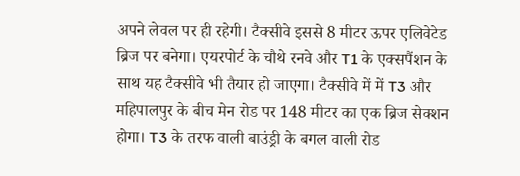अपने लेवल पर ही रहेगी। टैक्सीवे इससे 8 मीटर ऊपर एलिवेटेड ब्रिज पर बनेगा। एयरपोर्ट के चौथे रनवे और T1 के एक्सपैंशन के साथ यह टैक्सीवे भी तैयार हो जाएगा। टैक्सीवे में में T3 और महिपालपुर के बीच मेन रोड पर 148 मीटर का एक ब्रिज सेक्शन होगा। T3 के तरफ वाली बाउंड्री के बगल वाली रोड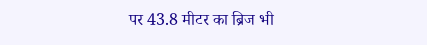पर 43.8 मीटर का ब्रिज भी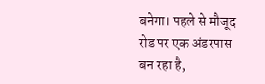बनेगा। पहले से मौजूद रोड पर एक अंडरपास बन रहा है,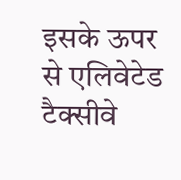इसके ऊपर से एलिवेटेड टैक्सीवे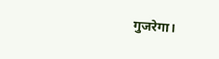गुजरेगा।